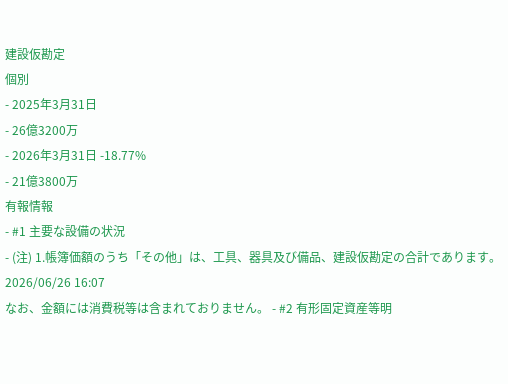建設仮勘定
個別
- 2025年3月31日
- 26億3200万
- 2026年3月31日 -18.77%
- 21億3800万
有報情報
- #1 主要な設備の状況
- (注) 1.帳簿価額のうち「その他」は、工具、器具及び備品、建設仮勘定の合計であります。2026/06/26 16:07
なお、金額には消費税等は含まれておりません。 - #2 有形固定資産等明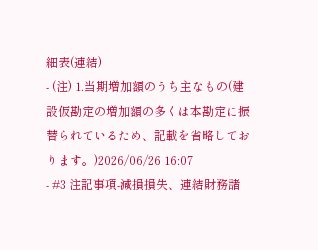細表(連結)
- (注) 1.当期増加額のうち主なもの(建設仮勘定の増加額の多くは本勘定に振替られているため、記載を省略しております。)2026/06/26 16:07
- #3 注記事項-減損損失、連結財務諸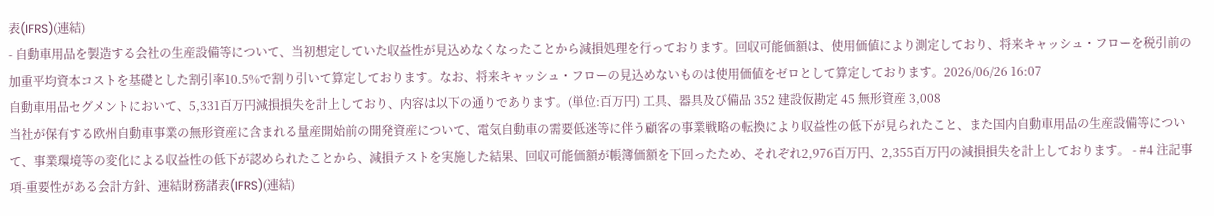表(IFRS)(連結)
- 自動車用品を製造する会社の生産設備等について、当初想定していた収益性が見込めなくなったことから減損処理を行っております。回収可能価額は、使用価値により測定しており、将来キャッシュ・フローを税引前の加重平均資本コストを基礎とした割引率10.5%で割り引いて算定しております。なお、将来キャッシュ・フローの見込めないものは使用価値をゼロとして算定しております。2026/06/26 16:07
自動車用品セグメントにおいて、5,331百万円減損損失を計上しており、内容は以下の通りであります。(単位:百万円) 工具、器具及び備品 352 建設仮勘定 45 無形資産 3,008
当社が保有する欧州自動車事業の無形資産に含まれる量産開始前の開発資産について、電気自動車の需要低迷等に伴う顧客の事業戦略の転換により収益性の低下が見られたこと、また国内自動車用品の生産設備等について、事業環境等の変化による収益性の低下が認められたことから、減損テストを実施した結果、回収可能価額が帳簿価額を下回ったため、それぞれ2,976百万円、2,355百万円の減損損失を計上しております。 - #4 注記事項-重要性がある会計方針、連結財務諸表(IFRS)(連結)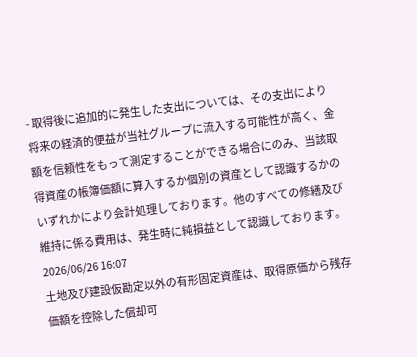- 取得後に追加的に発生した支出については、その支出により将来の経済的便益が当社グループに流入する可能性が高く、金額を信頼性をもって測定することができる場合にのみ、当該取得資産の帳簿価額に算入するか個別の資産として認識するかのいずれかにより会計処理しております。他のすべての修繕及び維持に係る費用は、発生時に純損益として認識しております。2026/06/26 16:07
土地及び建設仮勘定以外の有形固定資産は、取得原価から残存価額を控除した償却可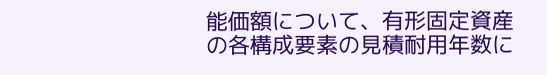能価額について、有形固定資産の各構成要素の見積耐用年数に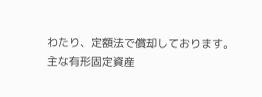わたり、定額法で償却しております。
主な有形固定資産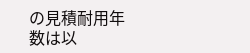の見積耐用年数は以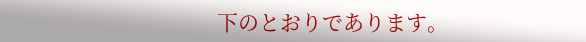下のとおりであります。